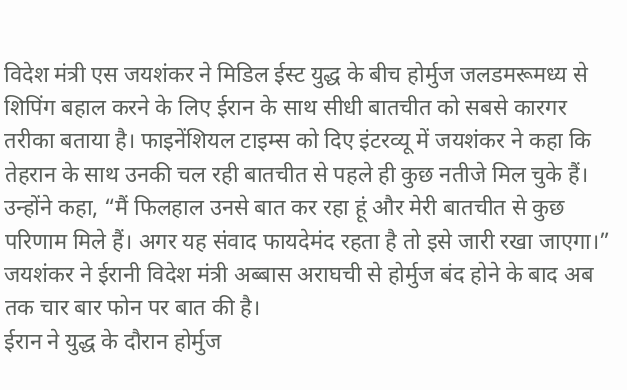विदेश मंत्री एस जयशंकर ने मिडिल ईस्ट युद्ध के बीच होर्मुज जलडमरूमध्य से शिपिंग बहाल करने के लिए ईरान के साथ सीधी बातचीत को सबसे कारगर तरीका बताया है। फाइनेंशियल टाइम्स को दिए इंटरव्यू में जयशंकर ने कहा कि तेहरान के साथ उनकी चल रही बातचीत से पहले ही कुछ नतीजे मिल चुके हैं।
उन्होंने कहा, “मैं फिलहाल उनसे बात कर रहा हूं और मेरी बातचीत से कुछ परिणाम मिले हैं। अगर यह संवाद फायदेमंद रहता है तो इसे जारी रखा जाएगा।” जयशंकर ने ईरानी विदेश मंत्री अब्बास अराघची से होर्मुज बंद होने के बाद अब तक चार बार फोन पर बात की है।
ईरान ने युद्ध के दौरान होर्मुज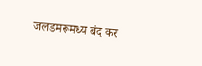जलडमरूमध्य बंद कर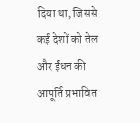दिया था, जिससे कई देशों को तेल और ईंधन की आपूर्ति प्रभावित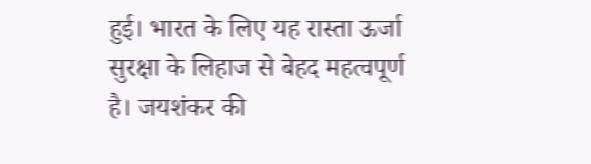हुई। भारत के लिए यह रास्ता ऊर्जा सुरक्षा के लिहाज से बेहद महत्वपूर्ण है। जयशंकर की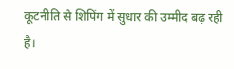कूटनीति से शिपिंग में सुधार की उम्मीद बढ़ रही है।